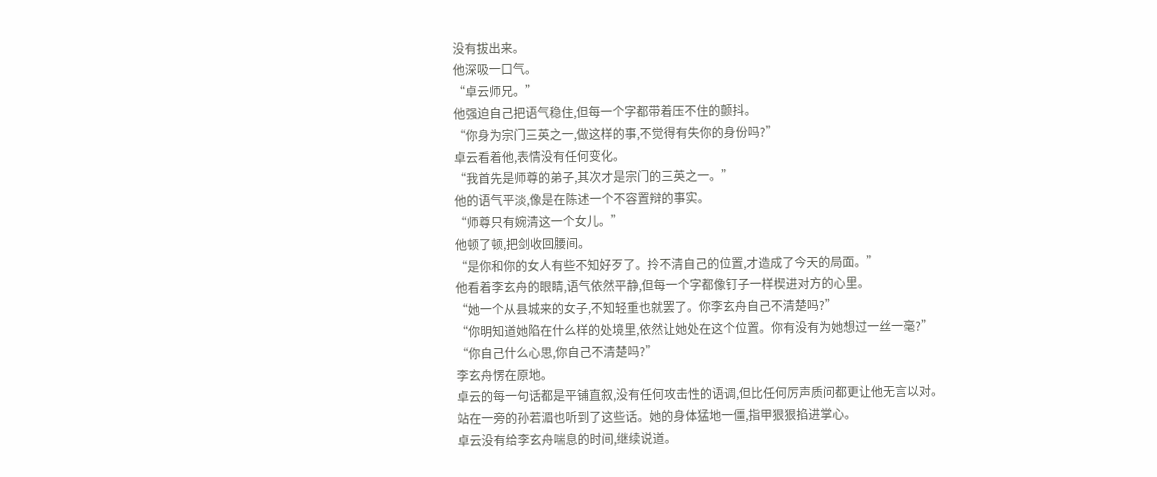没有拔出来。
他深吸一口气。
“卓云师兄。”
他强迫自己把语气稳住,但每一个字都带着压不住的颤抖。
“你身为宗门三英之一,做这样的事,不觉得有失你的身份吗?”
卓云看着他,表情没有任何变化。
“我首先是师尊的弟子,其次才是宗门的三英之一。”
他的语气平淡,像是在陈述一个不容置辩的事实。
“师尊只有婉清这一个女儿。”
他顿了顿,把剑收回腰间。
“是你和你的女人有些不知好歹了。拎不清自己的位置,才造成了今天的局面。”
他看着李玄舟的眼睛,语气依然平静,但每一个字都像钉子一样楔进对方的心里。
“她一个从县城来的女子,不知轻重也就罢了。你李玄舟自己不清楚吗?”
“你明知道她陷在什么样的处境里,依然让她处在这个位置。你有没有为她想过一丝一毫?”
“你自己什么心思,你自己不清楚吗?”
李玄舟愣在原地。
卓云的每一句话都是平铺直叙,没有任何攻击性的语调,但比任何厉声质问都更让他无言以对。
站在一旁的孙若湄也听到了这些话。她的身体猛地一僵,指甲狠狠掐进掌心。
卓云没有给李玄舟喘息的时间,继续说道。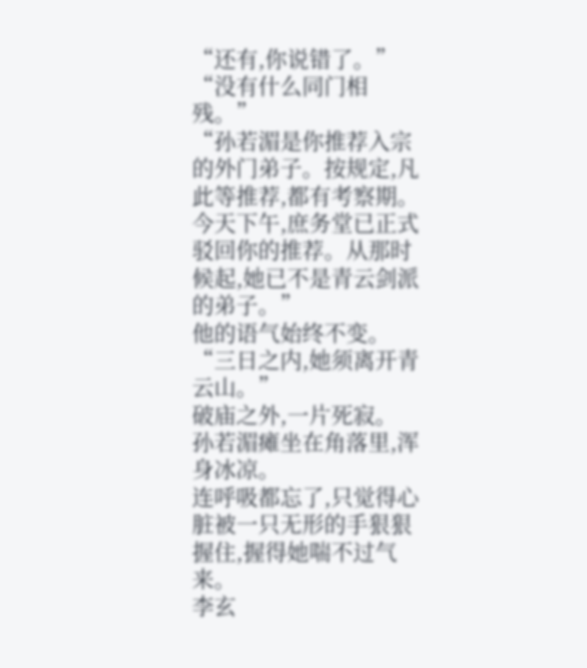“还有,你说错了。”
“没有什么同门相残。”
“孙若湄是你推荐入宗的外门弟子。按规定,凡此等推荐,都有考察期。今天下午,庶务堂已正式驳回你的推荐。从那时候起,她已不是青云剑派的弟子。”
他的语气始终不变。
“三日之内,她须离开青云山。”
破庙之外,一片死寂。
孙若湄瘫坐在角落里,浑身冰凉。
连呼吸都忘了,只觉得心脏被一只无形的手狠狠握住,握得她喘不过气来。
李玄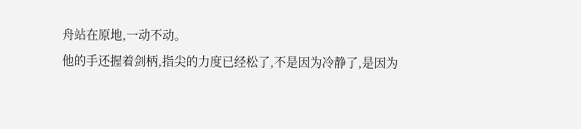舟站在原地,一动不动。
他的手还握着剑柄,指尖的力度已经松了,不是因为冷静了,是因为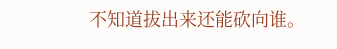不知道拔出来还能砍向谁。